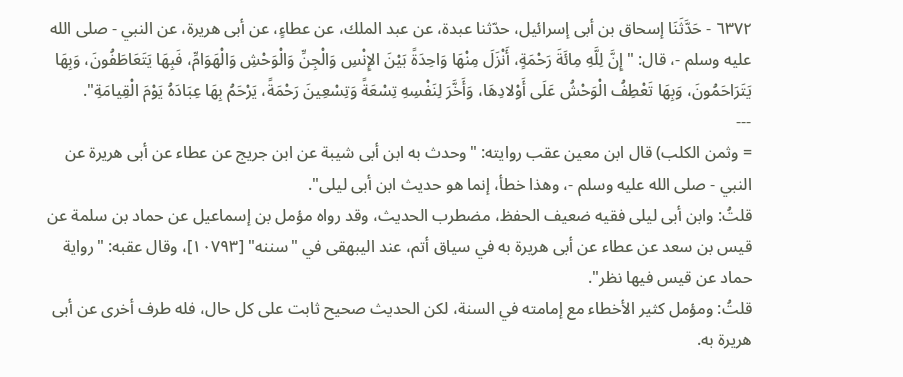٦٣٧٢ - حَدَّثَنَا إسحاق بن أبى إسرائيل، حدّثنا عبدة، عن عبد الملك، عن عطاءٍ، عن أبى هريرة، عن النبي - صلى الله عليه وسلم -، قال: "إِنَّ لِلَّهِ مِائَةَ رَحْمَةٍ، أَنْزَلَ مِنْهَا وَاحِدَةً بَيْنَ الإِنْسِ وَالْجِنِّ وَالْوَحْشِ وَالْهَوَامِّ، فَبِهَا يَتَعَاطَفُونَ، وَبِهَا يَتَرَاحَمُونَ، وَبِهَا تَعْطِفُ الْوَحْشُ عَلَى أَوْلادِهَا، وَأَخَّرَ لِنَفْسِهِ تِسْعَةً وَتِسْعِينَ رَحْمَةً، يَرْحَمُ بِهَا عِبَادَهُ يَوْمَ الْقِيامَةِ".
---
= وثمن الكلب) قال ابن معين عقب روايته: "وحدث به ابن أبى شيبة عن ابن جريج عن عطاء عن أبى هريرة عن النبي - صلى الله عليه وسلم -، وهذا خطأ، إنما هو حديث ابن أبى ليلى".
قلتُ: وابن أبى ليلى فقيه ضعيف الحفظ، مضطرب الحديث، وقد رواه مؤمل بن إسماعيل عن حماد بن سلمة عن قيس بن سعد عن عطاء عن أبى هريرة به في سياق أتم، عند اليبهقى في "سننه" [١٠٧٩٣]، وقال عقبه: "رواية حماد عن قيس فيها نظر".
قلتُ: ومؤمل كثير الأخطاء مع إمامته في السنة، لكن الحديث صحيح ثابت على كل حال، فله طرف أخرى عن أبى هريرة به.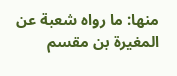منها: ما رواه شعبة عن المغيرة بن مقسم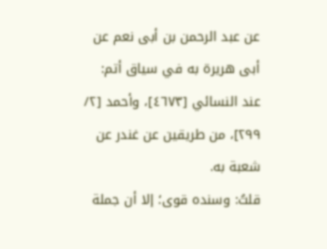عن عبد الرحمن بن أبى نعم عن أبى هريرة به في سياق أتم: عند النسائي [٤٦٧٣]، وأحمد [٢/ ٢٩٩]، من طريقين عن غندر عن شعبة به.
قلتُ: وسنده قوى؛ إلا أن جملة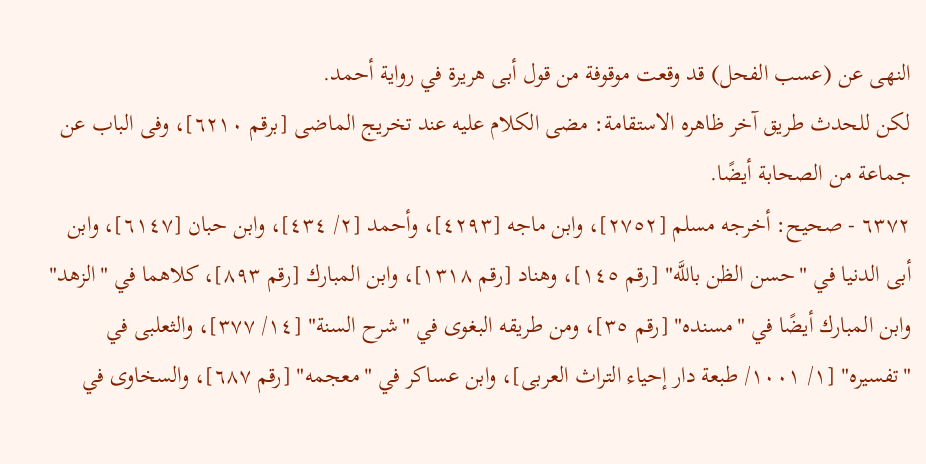النهى عن (عسب الفحل) قد وقعت موقوفة من قول أبى هريرة في رواية أحمد.
لكن للحدث طريق آخر ظاهره الاستقامة: مضى الكلام عليه عند تخريج الماضى [برقم ٦٢١٠]، وفى الباب عن جماعة من الصحابة أيضًا.
٦٣٧٢ - صحيح: أخرجه مسلم [٢٧٥٢]، وابن ماجه [٤٢٩٣]، وأحمد [٢/ ٤٣٤]، وابن حبان [٦١٤٧]، وابن أبى الدنيا في "حسن الظن باللَّه" [رقم ١٤٥]، وهناد [رقم ١٣١٨]، وابن المبارك [رقم ٨٩٣]، كلاهما في "الزهد" وابن المبارك أيضًا في "مسنده" [رقم ٣٥]، ومن طريقه البغوى في "شرح السنة" [١٤/ ٣٧٧]، والثعلبى في "تفسيره" [١/ ١٠٠١/ طبعة دار إحياء التراث العربى]، وابن عساكر في "معجمه" [رقم ٦٨٧]، والسخاوى في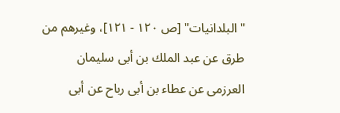"البلدانيات" [ص ١٢٠ - ١٢١]، وغيرهم من طرق عن عبد الملك بن أبى سليمان العرزمى عن عطاء بن أبى رباح عن أبى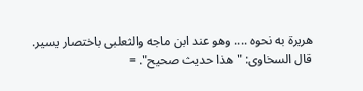هريرة به نحوه .... وهو عند ابن ماجه والثعلبى باختصار يسير.
قال السخاوى: "هذا حديث صحيح". =